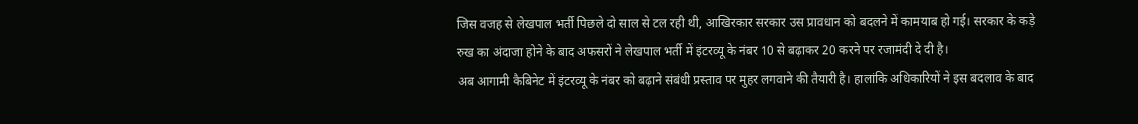जिस वजह से लेखपाल भर्ती पिछले दो साल से टल रही थी, आखिरकार सरकार उस प्रावधान को बदलने में कामयाब हो गई। सरकार के कड़े रुख का अंदाजा होने के बाद अफसरों ने लेखपाल भर्ती में इंटरव्यू के नंबर 10 से बढ़ाकर 20 करने पर रजामंदी दे दी है।
अब आगामी कैबिनेट में इंटरव्यू के नंबर को बढ़ाने संबंधी प्रस्ताव पर मुहर लगवाने की तैयारी है। हालांकि अधिकारियों ने इस बदलाव के बाद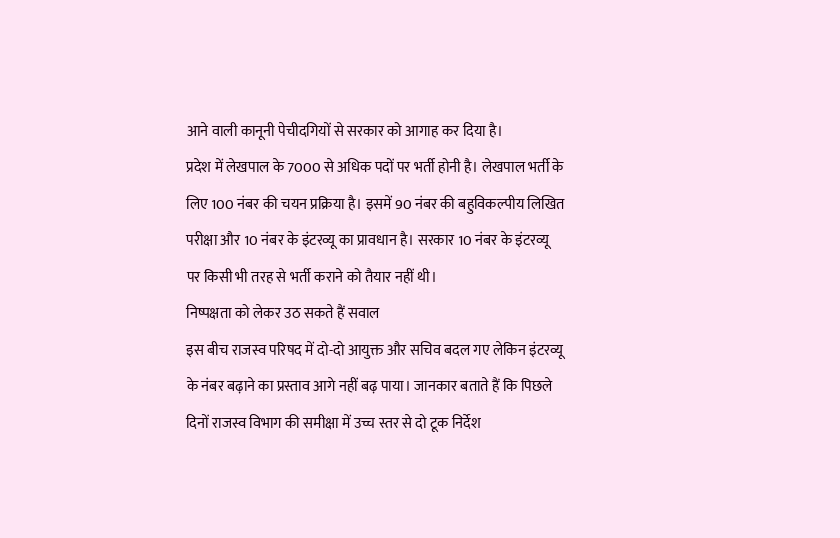आने वाली कानूनी पेचीदगियों से सरकार को आगाह कर दिया है।
प्रदेश में लेखपाल के 7000 से अधिक पदों पर भर्ती होनी है। लेखपाल भर्ती के लिए 100 नंबर की चयन प्रक्रिया है। इसमें 90 नंबर की बहुविकल्पीय लिखित परीक्षा और 10 नंबर के इंटरव्यू का प्रावधान है। सरकार 10 नंबर के इंटरव्यू पर किसी भी तरह से भर्ती कराने को तैयार नहीं थी।
निष्पक्षता को लेकर उठ सकते हैं सवाल
इस बीच राजस्व परिषद में दो-दो आयुक्त और सचिव बदल गए लेकिन इंटरव्यू के नंबर बढ़ाने का प्रस्ताव आगे नहीं बढ़ पाया। जानकार बताते हैं कि पिछले दिनों राजस्व विभाग की समीक्षा में उच्च स्तर से दो टूक निर्देश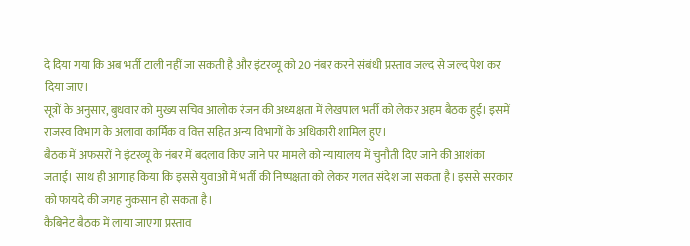दे दिया गया कि अब भर्ती टाली नहीं जा सकती है और इंटरव्यू को 20 नंबर करने संबंधी प्रस्ताव जल्द से जल्द पेश कर दिया जाए।
सूत्रों के अनुसार, बुधवार को मुख्य सचिव आलोक रंजन की अध्यक्षता में लेखपाल भर्ती को लेकर अहम बैठक हुई। इसमें राजस्व विभाग के अलावा कार्मिक व वित्त सहित अन्य विभागों के अधिकारी शामिल हुए।
बैठक में अफसरों ने इंटरव्यू के नंबर में बदलाव किए जाने पर मामले को न्यायालय में चुनौती दिए जाने की आशंका जताई। साथ ही आगाह किया कि इससे युवाओं में भर्ती की निष्पक्षता को लेकर गलत संदेश जा सकता है। इससे सरकार को फायदे की जगह नुकसान हो सकता है।
कैबिनेट बैठक में लाया जाएगा प्रस्ताव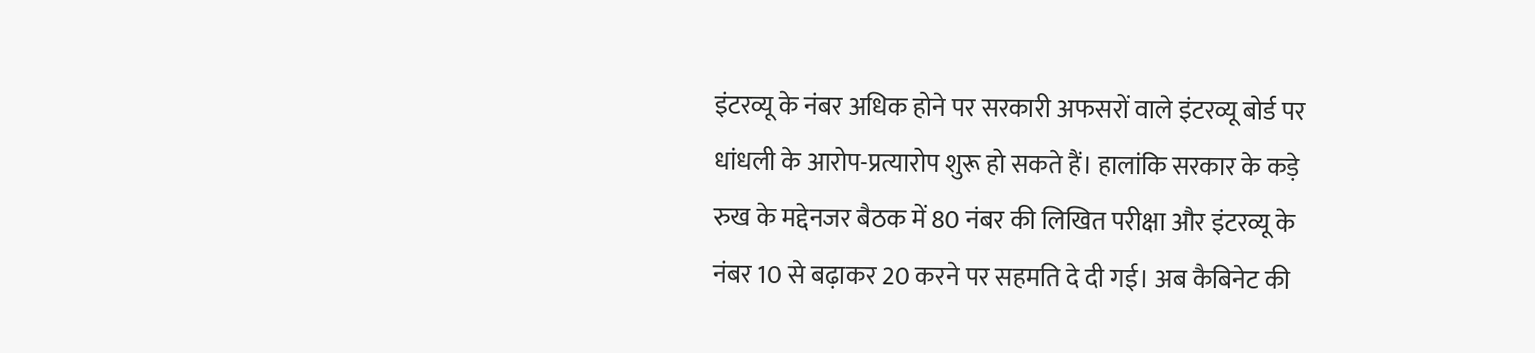इंटरव्यू के नंबर अधिक होने पर सरकारी अफसरों वाले इंटरव्यू बोर्ड पर धांधली के आरोप-प्रत्यारोप शुरू हो सकते हैं। हालांकि सरकार के कड़े रुख के मद्देनजर बैठक में 80 नंबर की लिखित परीक्षा और इंटरव्यू के नंबर 10 से बढ़ाकर 20 करने पर सहमति दे दी गई। अब कैबिनेट की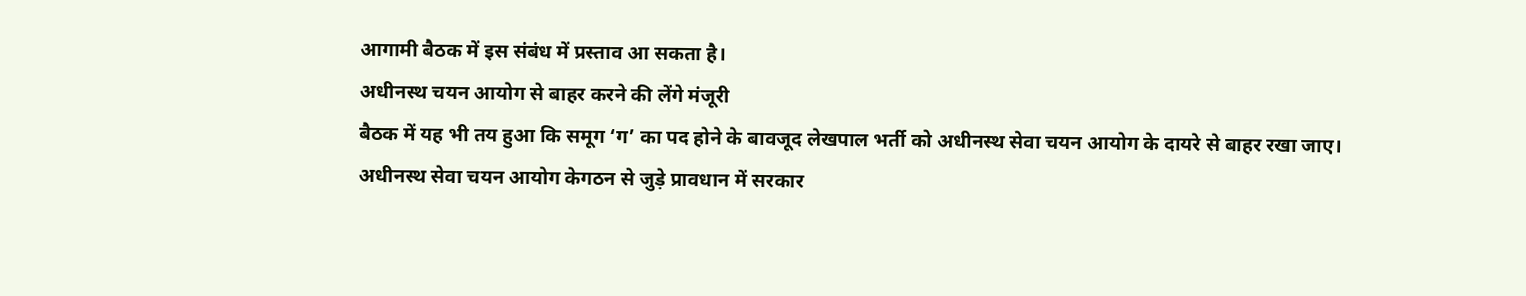आगामी बैठक में इस संबंध में प्रस्ताव आ सकता है।
अधीनस्थ चयन आयोग से बाहर करने की लेंगे मंजूरी
बैठक में यह भी तय हुआ कि समूग ‘ग’ का पद होने के बावजूद लेखपाल भर्ती को अधीनस्थ सेवा चयन आयोग के दायरे से बाहर रखा जाए।
अधीनस्थ सेवा चयन आयोग केगठन से जुड़े प्रावधान में सरकार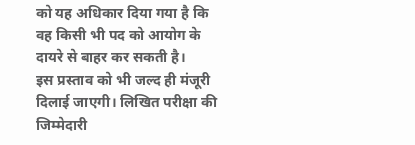को यह अधिकार दिया गया है कि वह किसी भी पद को आयोग के दायरे से बाहर कर सकती है।
इस प्रस्ताव को भी जल्द ही मंजूरी दिलाई जाएगी। लिखित परीक्षा की जिम्मेदारी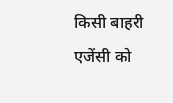किसी बाहरी एजेंसी को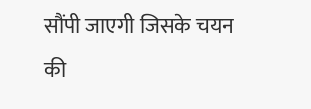सौंपी जाएगी जिसके चयन की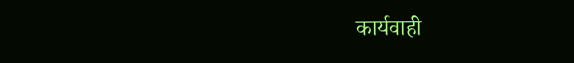कार्यवाही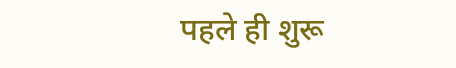पहले ही शुरू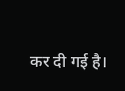कर दी गई है।